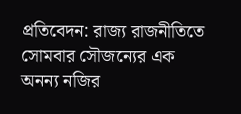প্রতিবেদন: রাজ্য রাজনীতিতে সোমবার সৌজন্যের এক অনন্য নজির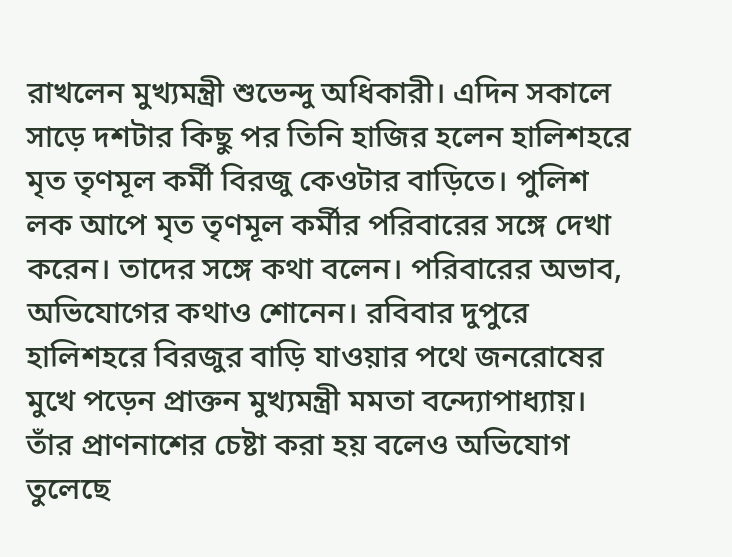রাখলেন মুখ্যমন্ত্রী শুভেন্দু অধিকারী। এদিন সকালে সাড়ে দশটার কিছু পর তিনি হাজির হলেন হালিশহরে মৃত তৃণমূল কর্মী বিরজু কেওটার বাড়িতে। পুলিশ লক আপে মৃত তৃণমূল কর্মীর পরিবারের সঙ্গে দেখা করেন। তাদের সঙ্গে কথা বলেন। পরিবারের অভাব, অভিযোগের কথাও শোনেন। রবিবার দুপুরে হালিশহরে বিরজুর বাড়ি যাওয়ার পথে জনরোষের মুখে পড়েন প্রাক্তন মুখ্যমন্ত্রী মমতা বন্দ্যোপাধ্যায়। তাঁর প্রাণনাশের চেষ্টা করা হয় বলেও অভিযোগ তুলেছে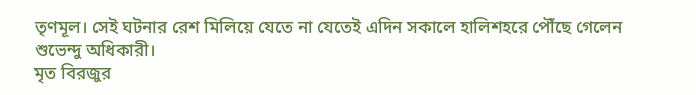তৃণমূল। সেই ঘটনার রেশ মিলিয়ে যেতে না যেতেই এদিন সকালে হালিশহরে পৌঁছে গেলেন শুভেন্দু অধিকারী।
মৃত বিরজুর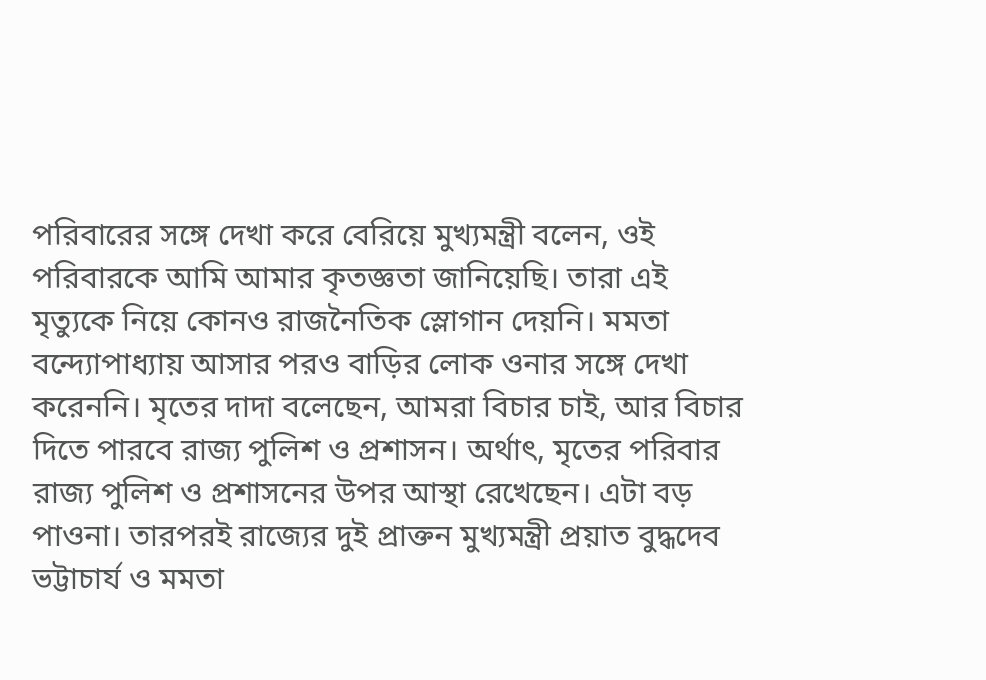পরিবারের সঙ্গে দেখা করে বেরিয়ে মুখ্যমন্ত্রী বলেন, ওই
পরিবারকে আমি আমার কৃতজ্ঞতা জানিয়েছি। তারা এই মৃত্যুকে নিয়ে কোনও রাজনৈতিক স্লোগান দেয়নি। মমতা বন্দ্যোপাধ্যায় আসার পরও বাড়ির লোক ওনার সঙ্গে দেখা করেননি। মৃতের দাদা বলেছেন, আমরা বিচার চাই, আর বিচার দিতে পারবে রাজ্য পুলিশ ও প্রশাসন। অর্থাৎ, মৃতের পরিবার রাজ্য পুলিশ ও প্রশাসনের উপর আস্থা রেখেছেন। এটা বড় পাওনা। তারপরই রাজ্যের দুই প্রাক্তন মুখ্যমন্ত্রী প্রয়াত বুদ্ধদেব ভট্টাচার্য ও মমতা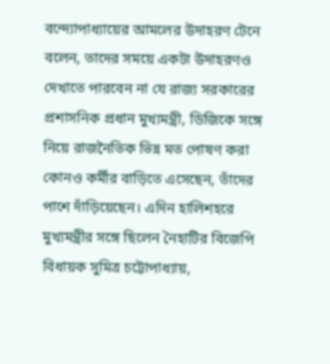বন্দ্যোপাধ্যায়ের আমলের উদাহরণ টেনে বলেন, তাদের সময়ে একটা উদাহরণও দেখাতে পারবেন না যে রাজ্য সরকারের প্রশাসনিক প্রধান মুখ্যমন্ত্রী, ডিজিকে সঙ্গে নিয়ে রাজনৈতিক ভিন্ন মত পোষণ করা কোনও কর্মীর বাড়িতে এসেছেন, তাঁদের পাশে দাঁড়িয়েছেন। এদিন হালিশহরে মুখ্যমন্ত্রীর সঙ্গে ছিলেন নৈহাটির বিজেপি বিধায়ক সুমিত্র চট্টোপাধ্যায়,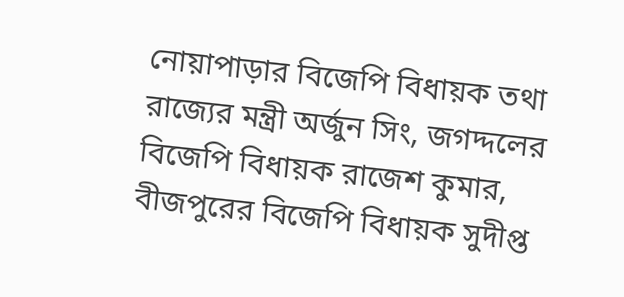নোয়াপাড়ার বিজেপি বিধায়ক তথা রাজ্যের মন্ত্রী অর্জুন সিং, জগদ্দলের বিজেপি বিধায়ক রাজেশ কুমার, বীজপুরের বিজেপি বিধায়ক সুদীপ্ত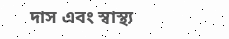দাস এবং স্বাস্থ্য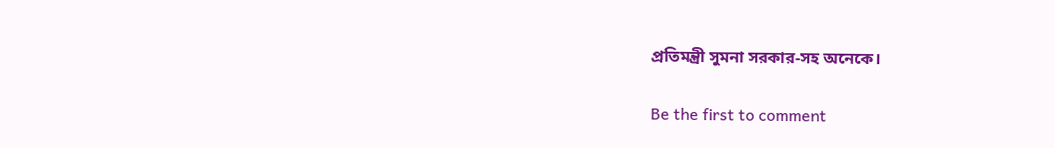প্রতিমন্ত্রী সুমনা সরকার-সহ অনেকে।

Be the first to comment